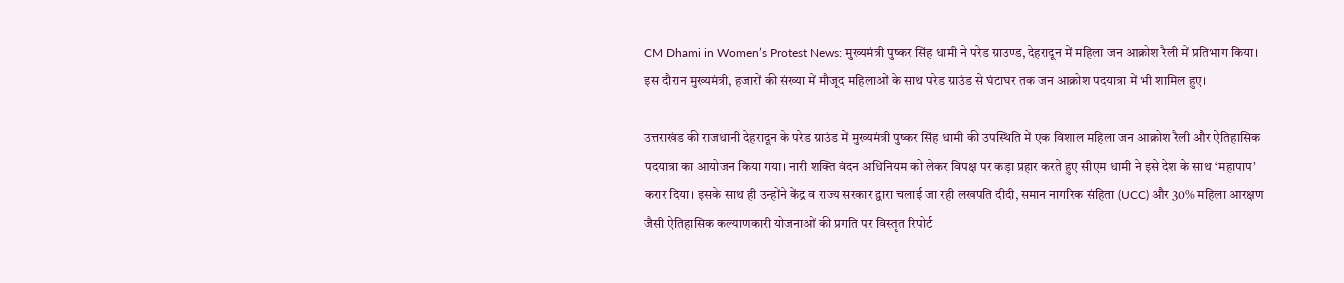CM Dhami in Women’s Protest News: मुख्यमंत्री पुष्कर सिंह धामी ने परेड ग्राउण्ड, देहरादून में महिला जन आक्रोश रैली में प्रतिभाग किया। इस दौरान मुख्यमंत्री, हजारों की संख्या में मौजूद महिलाओं के साथ परेड ग्राउंड से घंटाघर तक जन आक्रोश पदयात्रा में भी शामिल हुए।

उत्तराखंड की राजधानी देहरादून के परेड ग्राउंड में मुख्यमंत्री पुष्कर सिंह धामी की उपस्थिति में एक विशाल महिला जन आक्रोश रैली और ऐतिहासिक पदयात्रा का आयोजन किया गया। नारी शक्ति वंदन अधिनियम को लेकर विपक्ष पर कड़ा प्रहार करते हुए सीएम धामी ने इसे देश के साथ ‘महापाप’ करार दिया। इसके साथ ही उन्होंने केंद्र व राज्य सरकार द्वारा चलाई जा रही लखपति दीदी, समान नागरिक संहिता (UCC) और 30% महिला आरक्षण जैसी ऐतिहासिक कल्याणकारी योजनाओं की प्रगति पर विस्तृत रिपोर्ट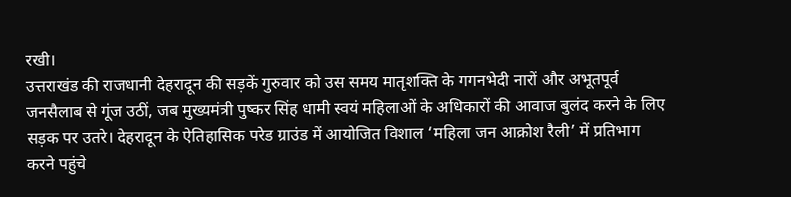रखी।
उत्तराखंड की राजधानी देहरादून की सड़कें गुरुवार को उस समय मातृशक्ति के गगनभेदी नारों और अभूतपूर्व जनसैलाब से गूंज उठीं, जब मुख्यमंत्री पुष्कर सिंह धामी स्वयं महिलाओं के अधिकारों की आवाज बुलंद करने के लिए सड़क पर उतरे। देहरादून के ऐतिहासिक परेड ग्राउंड में आयोजित विशाल ‘महिला जन आक्रोश रैली’ में प्रतिभाग करने पहुंचे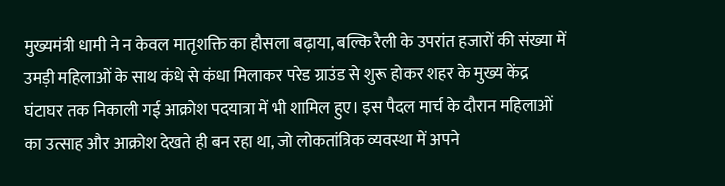मुख्यमंत्री धामी ने न केवल मातृशक्ति का हौसला बढ़ाया, बल्कि रैली के उपरांत हजारों की संख्या में उमड़ी महिलाओं के साथ कंधे से कंधा मिलाकर परेड ग्राउंड से शुरू होकर शहर के मुख्य केंद्र घंटाघर तक निकाली गई आक्रोश पदयात्रा में भी शामिल हुए। इस पैदल मार्च के दौरान महिलाओं का उत्साह और आक्रोश देखते ही बन रहा था, जो लोकतांत्रिक व्यवस्था में अपने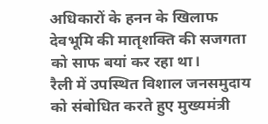अधिकारों के हनन के खिलाफ देवभूमि की मातृशक्ति की सजगता को साफ बयां कर रहा था।
रैली में उपस्थित विशाल जनसमुदाय को संबोधित करते हुए मुख्यमंत्री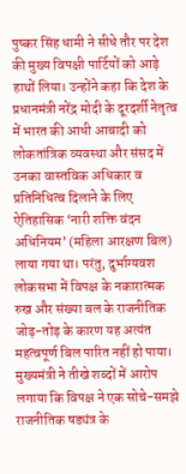पुष्कर सिंह धामी ने सीधे तौर पर देश की मुख्य विपक्षी पार्टियों को आड़े हाथों लिया। उन्होंने कहा कि देश के प्रधानमंत्री नरेंद्र मोदी के दूरदर्शी नेतृत्व में भारत की आधी आबादी को लोकतांत्रिक व्यवस्था और संसद में उनका वास्तविक अधिकार व प्रतिनिधित्व दिलाने के लिए ऐतिहासिक ‘नारी शक्ति वंदन अधिनियम’ (महिला आरक्षण बिल) लाया गया था। परंतु, दुर्भाग्यवश लोकसभा में विपक्ष के नकारात्मक रुख और संख्या बल के राजनीतिक जोड़-तोड़ के कारण यह अत्यंत महत्वपूर्ण बिल पारित नहीं हो पाया। मुख्यमंत्री ने तीखे शब्दों में आरोप लगाया कि विपक्ष ने एक सोचे-समझे राजनीतिक षड्यंत्र के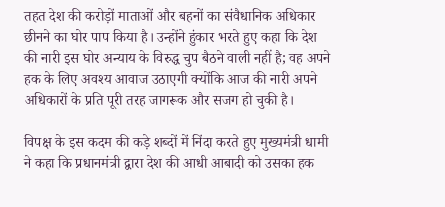तहत देश की करोड़ों माताओं और बहनों का संवैधानिक अधिकार छीनने का घोर पाप किया है। उन्होंने हुंकार भरते हुए कहा कि देश की नारी इस घोर अन्याय के विरुद्ध चुप बैठने वाली नहीं है; वह अपने हक के लिए अवश्य आवाज उठाएगी क्योंकि आज की नारी अपने अधिकारों के प्रति पूरी तरह जागरूक और सजग हो चुकी है।

विपक्ष के इस कदम की कड़े शब्दों में निंदा करते हुए मुख्यमंत्री धामी ने कहा कि प्रधानमंत्री द्वारा देश की आधी आबादी को उसका हक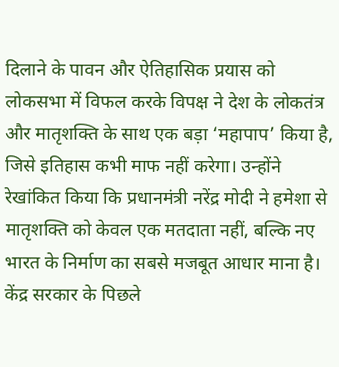दिलाने के पावन और ऐतिहासिक प्रयास को लोकसभा में विफल करके विपक्ष ने देश के लोकतंत्र और मातृशक्ति के साथ एक बड़ा ‘महापाप’ किया है, जिसे इतिहास कभी माफ नहीं करेगा। उन्होंने रेखांकित किया कि प्रधानमंत्री नरेंद्र मोदी ने हमेशा से मातृशक्ति को केवल एक मतदाता नहीं, बल्कि नए भारत के निर्माण का सबसे मजबूत आधार माना है। केंद्र सरकार के पिछले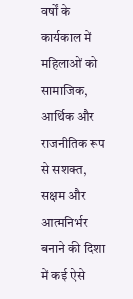वर्षों के कार्यकाल में महिलाओं को सामाजिक, आर्थिक और राजनीतिक रूप से सशक्त, सक्षम और आत्मनिर्भर बनाने की दिशा में कई ऐसे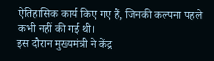ऐतिहासिक कार्य किए गए हैं, जिनकी कल्पना पहले कभी नहीं की गई थी।
इस दौरान मुख्यमंत्री ने केंद्र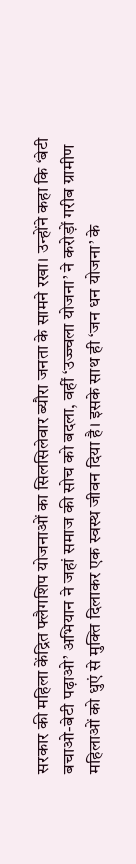सरकार की महिला केंद्रित फ्लैगशिप योजनाओं का सिलसिलेवार ब्यौरा जनता के सामने रखा। उन्होंने कहा कि ‘बेटी बचाओ-बेटी पढ़ाओ’ अभियान ने जहां समाज की सोच को बदला, वहीं ‘उज्ज्वला योजना’ ने करोड़ों गरीब ग्रामीण महिलाओं को धुएं से मुक्ति दिलाकर एक स्वस्थ जीवन दिया है। इसके साथ ही ‘जन धन योजना’ के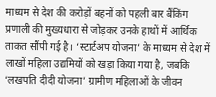माध्यम से देश की करोड़ों बहनों को पहली बार बैंकिंग प्रणाली की मुख्यधारा से जोड़कर उनके हाथों में आर्थिक ताकत सौंपी गई है। ‘स्टार्टअप योजना’ के माध्यम से देश में लाखों महिला उद्यमियों को खड़ा किया गया है, जबकि ‘लखपति दीदी योजना’ ग्रामीण महिलाओं के जीवन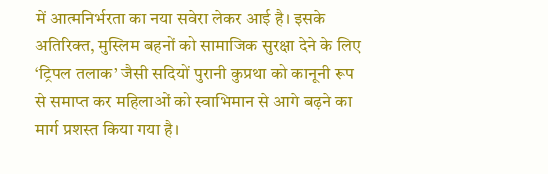में आत्मनिर्भरता का नया सवेरा लेकर आई है। इसके अतिरिक्त, मुस्लिम बहनों को सामाजिक सुरक्षा देने के लिए ‘ट्रिपल तलाक’ जैसी सदियों पुरानी कुप्रथा को कानूनी रूप से समाप्त कर महिलाओं को स्वाभिमान से आगे बढ़ने का मार्ग प्रशस्त किया गया है।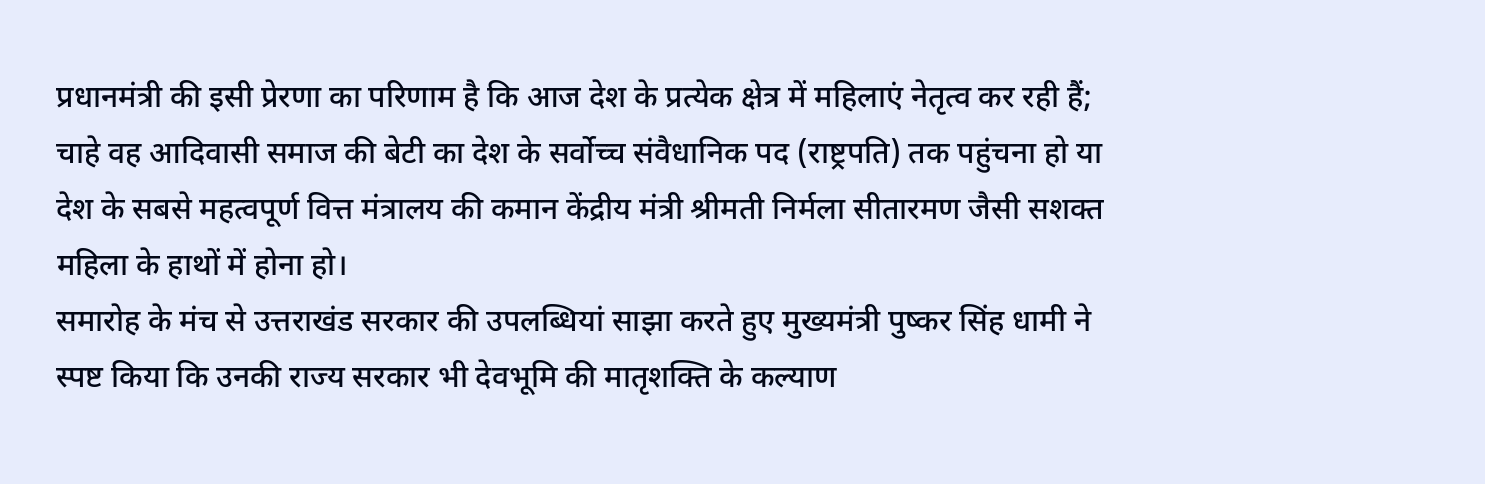प्रधानमंत्री की इसी प्रेरणा का परिणाम है कि आज देश के प्रत्येक क्षेत्र में महिलाएं नेतृत्व कर रही हैं; चाहे वह आदिवासी समाज की बेटी का देश के सर्वोच्च संवैधानिक पद (राष्ट्रपति) तक पहुंचना हो या देश के सबसे महत्वपूर्ण वित्त मंत्रालय की कमान केंद्रीय मंत्री श्रीमती निर्मला सीतारमण जैसी सशक्त महिला के हाथों में होना हो।
समारोह के मंच से उत्तराखंड सरकार की उपलब्धियां साझा करते हुए मुख्यमंत्री पुष्कर सिंह धामी ने स्पष्ट किया कि उनकी राज्य सरकार भी देवभूमि की मातृशक्ति के कल्याण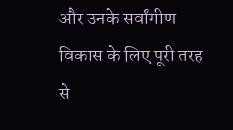और उनके सर्वांगीण विकास के लिए पूरी तरह से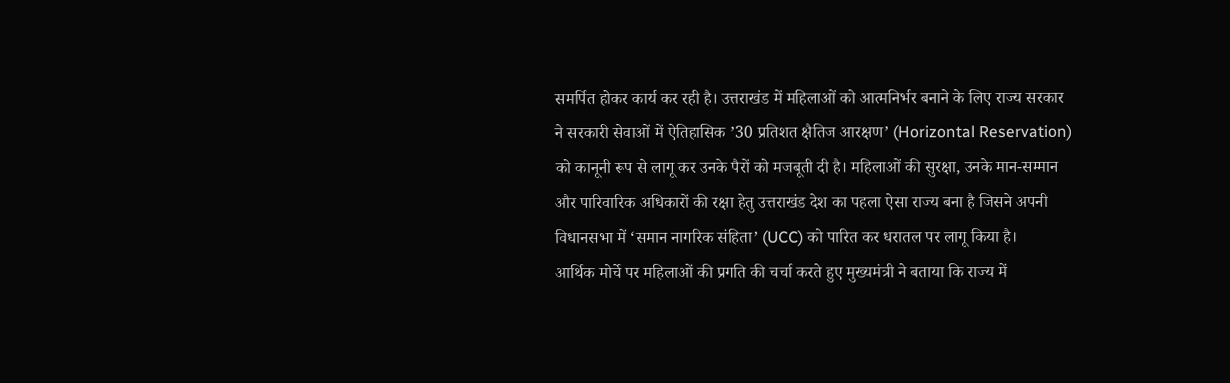समर्पित होकर कार्य कर रही है। उत्तराखंड में महिलाओं को आत्मनिर्भर बनाने के लिए राज्य सरकार ने सरकारी सेवाओं में ऐतिहासिक ’30 प्रतिशत क्षैतिज आरक्षण’ (Horizontal Reservation) को कानूनी रूप से लागू कर उनके पैरों को मजबूती दी है। महिलाओं की सुरक्षा, उनके मान-सम्मान और पारिवारिक अधिकारों की रक्षा हेतु उत्तराखंड देश का पहला ऐसा राज्य बना है जिसने अपनी विधानसभा में ‘समान नागरिक संहिता’ (UCC) को पारित कर धरातल पर लागू किया है।
आर्थिक मोर्चे पर महिलाओं की प्रगति की चर्चा करते हुए मुख्यमंत्री ने बताया कि राज्य में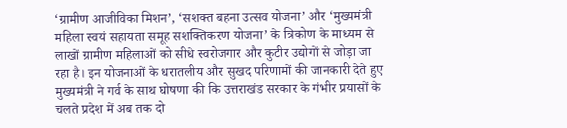‘ग्रामीण आजीविका मिशन’, ‘सशक्त बहना उत्सव योजना’ और ‘मुख्यमंत्री महिला स्वयं सहायता समूह सशक्तिकरण योजना’ के त्रिकोण के माध्यम से लाखों ग्रामीण महिलाओं को सीधे स्वरोजगार और कुटीर उद्योगों से जोड़ा जा रहा है। इन योजनाओं के धरातलीय और सुखद परिणामों की जानकारी देते हुए मुख्यमंत्री ने गर्व के साथ घोषणा की कि उत्तराखंड सरकार के गंभीर प्रयासों के चलते प्रदेश में अब तक दो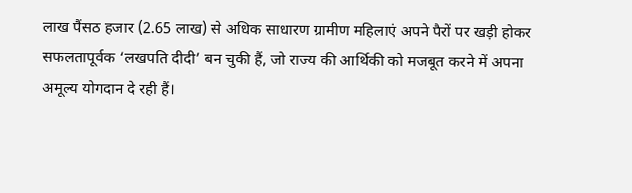लाख पैंसठ हजार (2.65 लाख) से अधिक साधारण ग्रामीण महिलाएं अपने पैरों पर खड़ी होकर सफलतापूर्वक ‘लखपति दीदी’ बन चुकी हैं, जो राज्य की आर्थिकी को मजबूत करने में अपना अमूल्य योगदान दे रही हैं।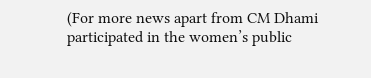(For more news apart from CM Dhami participated in the women’s public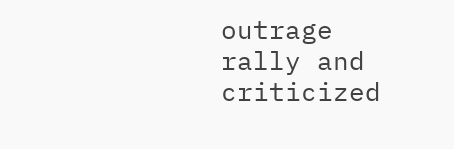outrage rally and criticized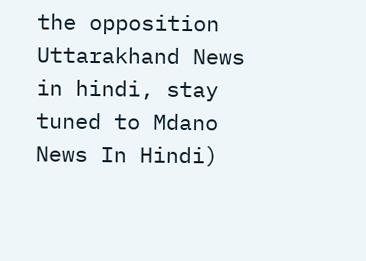the opposition Uttarakhand News in hindi, stay tuned to Mdano News In Hindi)